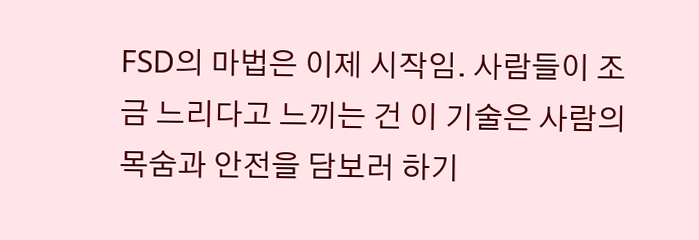FSD의 마법은 이제 시작임. 사람들이 조금 느리다고 느끼는 건 이 기술은 사람의 목숨과 안전을 담보러 하기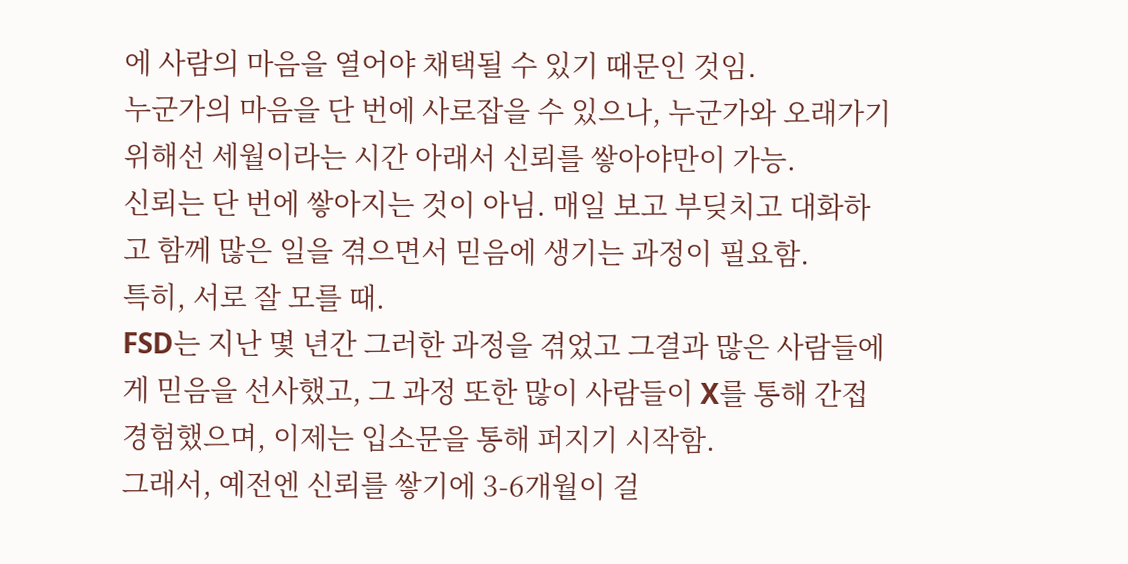에 사람의 마음을 열어야 채택될 수 있기 때문인 것임.
누군가의 마음을 단 번에 사로잡을 수 있으나, 누군가와 오래가기 위해선 세월이라는 시간 아래서 신뢰를 쌓아야만이 가능.
신뢰는 단 번에 쌓아지는 것이 아님. 매일 보고 부딪치고 대화하고 함께 많은 일을 겪으면서 믿음에 생기는 과정이 필요함.
특히, 서로 잘 모를 때.
FSD는 지난 몇 년간 그러한 과정을 겪었고 그결과 많은 사람들에게 믿음을 선사했고, 그 과정 또한 많이 사람들이 X를 통해 간접 경험했으며, 이제는 입소문을 통해 퍼지기 시작함.
그래서, 예전엔 신뢰를 쌓기에 3-6개월이 걸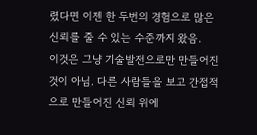렸다면 이젠 한 두번의 경험으로 많은 신뢰를 줄 수 있는 수준까지 왔음.
이것은 그냥 기술발전으로만 만들어진 것이 아님. 다른 사람들을 보고 간접적으로 만들어진 신뢰 위에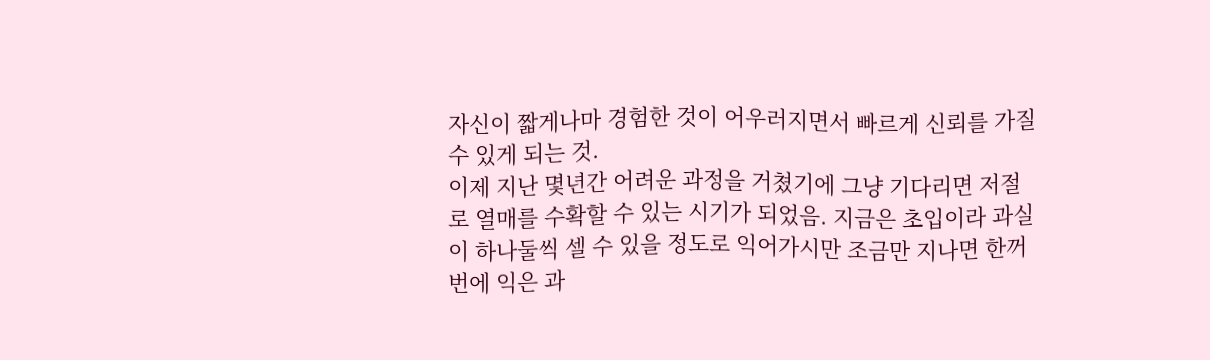자신이 짧게나마 경험한 것이 어우러지면서 빠르게 신뢰를 가질 수 있게 되는 것.
이제 지난 몇년간 어려운 과정을 거쳤기에 그냥 기다리면 저절로 열매를 수확할 수 있는 시기가 되었음. 지금은 초입이라 과실이 하나둘씩 셀 수 있을 정도로 익어가시만 조금만 지나면 한꺼번에 익은 과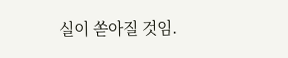실이 쏟아질 것임.